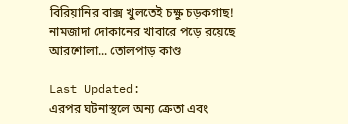বিরিয়ানির বাক্স খুলতেই চক্ষু চড়কগাছ! নামজাদা দোকানের খাবারে পড়ে রয়েছে আরশোলা... তোলপাড় কাণ্ড

Last Updated:
এরপর ঘটনাস্থলে অন্য ক্রেতা এবং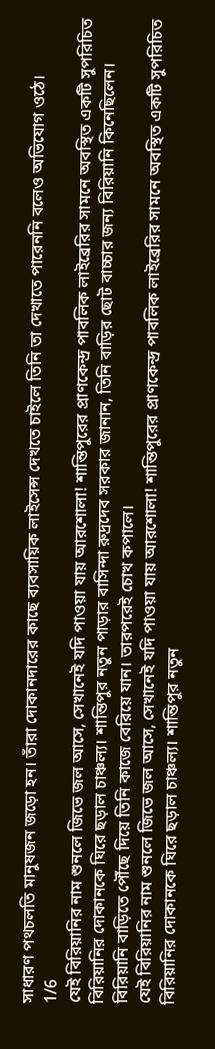সাধারণ পথচলতি মানুষজন জড়ো হন। তাঁরা দোকানদারের কাছে ব্যবসায়িক লাইসেন্স দেখতে চাইলে তিনি তা দেখাতে পারেননি বলেও অভিযোগ ওঠে।
1/6
যেই বিরিয়ানির নাম শুনলে জিভে জল আসে, সেখানেই যদি পাওয়া যায় আরশোলা! শান্তিপুরের প্রাণকেন্দ্র পাবলিক লাইব্রেরির সামনে অবস্থিত একটি সুপরিচিত বিরিয়ানির দোকানকে ঘিরে ছড়াল চাঞ্চল্য। শান্তিপুর নতুন পাড়ার বাসিন্দা রুদ্রদেব সরকার জানান, তিনি বাড়ির ছোট বাচ্চার জন্য বিরিয়ানি কিনেছিলেন। বিরিয়ানি বাড়িতে পৌঁছে দিয়ে তিনি কাজে বেরিয়ে যান। তারপরেই চোখ কপালে।
যেই বিরিয়ানির নাম শুনলে জিভে জল আসে, সেখানেই যদি পাওয়া যায় আরশোলা! শান্তিপুরের প্রাণকেন্দ্র পাবলিক লাইব্রেরির সামনে অবস্থিত একটি সুপরিচিত বিরিয়ানির দোকানকে ঘিরে ছড়াল চাঞ্চল্য। শান্তিপুর নতুন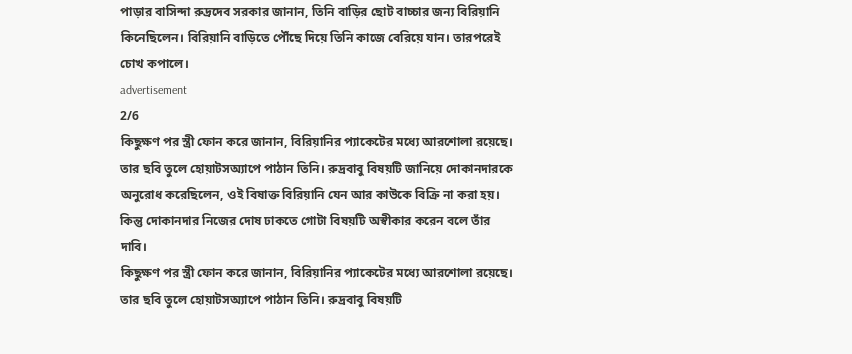পাড়ার বাসিন্দা রুদ্রদেব সরকার জানান, তিনি বাড়ির ছোট বাচ্চার জন্য বিরিয়ানি কিনেছিলেন। বিরিয়ানি বাড়িতে পৌঁছে দিয়ে তিনি কাজে বেরিয়ে যান। তারপরেই চোখ কপালে।
advertisement
2/6
কিছুক্ষণ পর স্ত্রী ফোন করে জানান, বিরিয়ানির প্যাকেটের মধ্যে আরশোলা রয়েছে। তার ছবি তুলে হোয়াটসঅ্যাপে পাঠান তিনি। রুদ্রবাবু বিষয়টি জানিয়ে দোকানদারকে অনুরোধ করেছিলেন, ওই বিষাক্ত বিরিয়ানি যেন আর কাউকে বিক্রি না করা হয়। কিন্তু দোকানদার নিজের দোষ ঢাকতে গোটা বিষয়টি অস্বীকার করেন বলে তাঁর দাবি।
কিছুক্ষণ পর স্ত্রী ফোন করে জানান, বিরিয়ানির প্যাকেটের মধ্যে আরশোলা রয়েছে। তার ছবি তুলে হোয়াটসঅ্যাপে পাঠান তিনি। রুদ্রবাবু বিষয়টি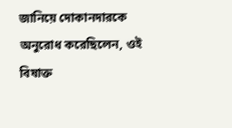জানিয়ে দোকানদারকে অনুরোধ করেছিলেন, ওই বিষাক্ত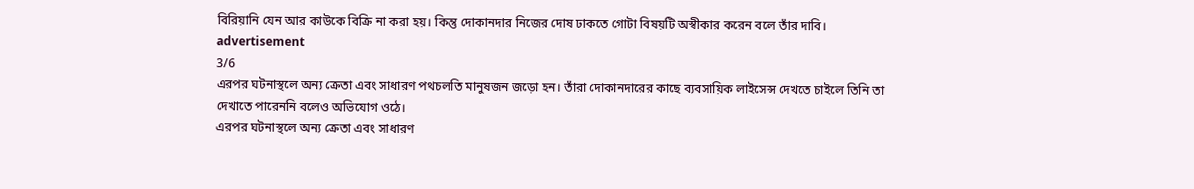বিরিয়ানি যেন আর কাউকে বিক্রি না করা হয়। কিন্তু দোকানদার নিজের দোষ ঢাকতে গোটা বিষয়টি অস্বীকার করেন বলে তাঁর দাবি।
advertisement
3/6
এরপর ঘটনাস্থলে অন্য ক্রেতা এবং সাধারণ পথচলতি মানুষজন জড়ো হন। তাঁরা দোকানদারের কাছে ব্যবসায়িক লাইসেন্স দেখতে চাইলে তিনি তা দেখাতে পারেননি বলেও অভিযোগ ওঠে।
এরপর ঘটনাস্থলে অন্য ক্রেতা এবং সাধারণ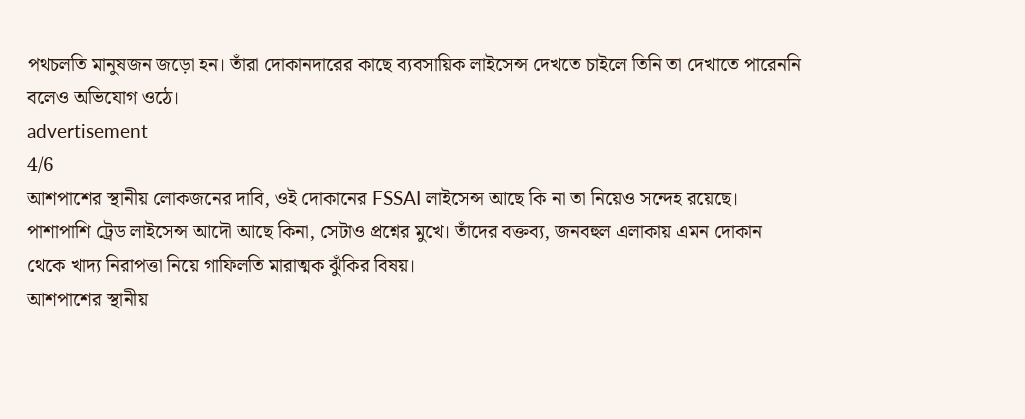পথচলতি মানুষজন জড়ো হন। তাঁরা দোকানদারের কাছে ব্যবসায়িক লাইসেন্স দেখতে চাইলে তিনি তা দেখাতে পারেননি বলেও অভিযোগ ওঠে।
advertisement
4/6
আশপাশের স্থানীয় লোকজনের দাবি, ওই দোকানের FSSAI লাইসেন্স আছে কি না তা নিয়েও সন্দেহ রয়েছে। পাশাপাশি ট্রেড লাইসেন্স আদৌ আছে কিনা, সেটাও প্রশ্নের মুখে। তাঁদের বক্তব্য, জনবহুল এলাকায় এমন দোকান থেকে খাদ্য নিরাপত্তা নিয়ে গাফিলতি মারাত্মক ঝুঁকির বিষয়।
আশপাশের স্থানীয়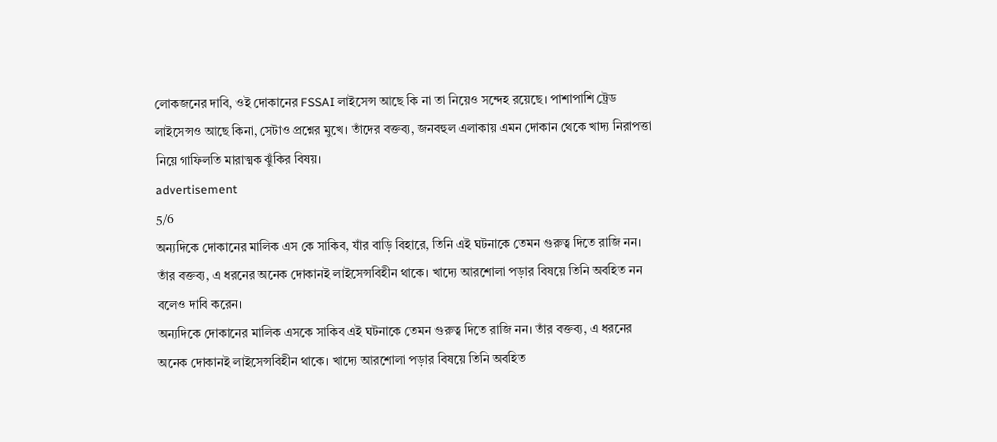লোকজনের দাবি, ওই দোকানের FSSAI লাইসেন্স আছে কি না তা নিয়েও সন্দেহ রয়েছে। পাশাপাশি ট্রেড লাইসেন্সও আছে কিনা, সেটাও প্রশ্নের মুখে। তাঁদের বক্তব্য, জনবহুল এলাকায় এমন দোকান থেকে খাদ্য নিরাপত্তা নিয়ে গাফিলতি মারাত্মক ঝুঁকির বিষয়।
advertisement
5/6
অন্যদিকে দোকানের মালিক এস কে সাকিব, যাঁর বাড়ি বিহারে, তিনি এই ঘটনাকে তেমন গুরুত্ব দিতে রাজি নন। তাঁর বক্তব্য, এ ধরনের অনেক দোকানই লাইসেন্সবিহীন থাকে। খাদ্যে আরশোলা পড়ার বিষয়ে তিনি অবহিত নন বলেও দাবি করেন।
অন্যদিকে দোকানের মালিক এসকে সাকিব এই ঘটনাকে তেমন গুরুত্ব দিতে রাজি নন। তাঁর বক্তব্য, এ ধরনের অনেক দোকানই লাইসেন্সবিহীন থাকে। খাদ্যে আরশোলা পড়ার বিষয়ে তিনি অবহিত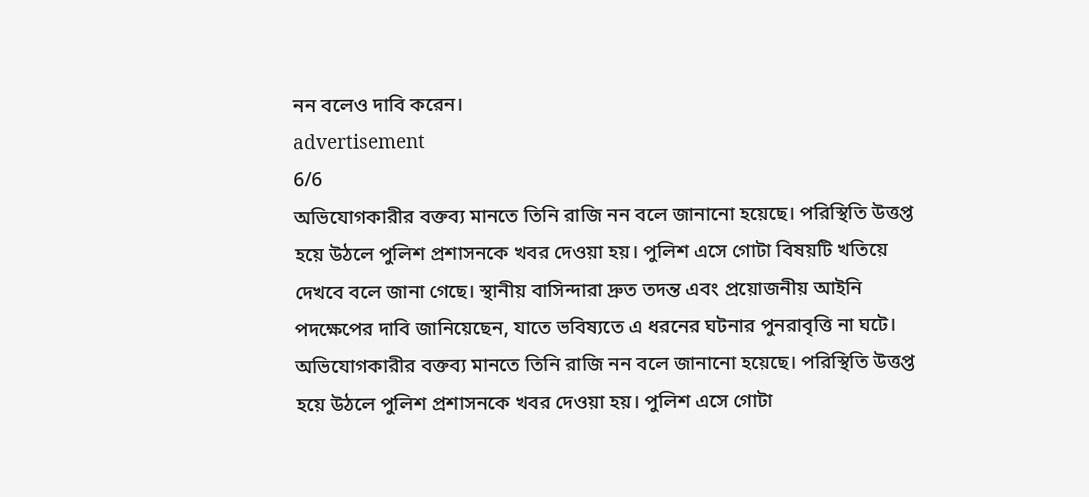নন বলেও দাবি করেন।
advertisement
6/6
অভিযোগকারীর বক্তব্য মানতে তিনি রাজি নন বলে জানানো হয়েছে। পরিস্থিতি উত্তপ্ত হয়ে উঠলে পুলিশ প্রশাসনকে খবর দেওয়া হয়। পুলিশ এসে গোটা বিষয়টি খতিয়ে দেখবে বলে জানা গেছে। স্থানীয় বাসিন্দারা দ্রুত তদন্ত এবং প্রয়োজনীয় আইনি পদক্ষেপের দাবি জানিয়েছেন, যাতে ভবিষ্যতে এ ধরনের ঘটনার পুনরাবৃত্তি না ঘটে।
অভিযোগকারীর বক্তব্য মানতে তিনি রাজি নন বলে জানানো হয়েছে। পরিস্থিতি উত্তপ্ত হয়ে উঠলে পুলিশ প্রশাসনকে খবর দেওয়া হয়। পুলিশ এসে গোটা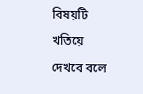বিষয়টি খতিয়ে দেখবে বলে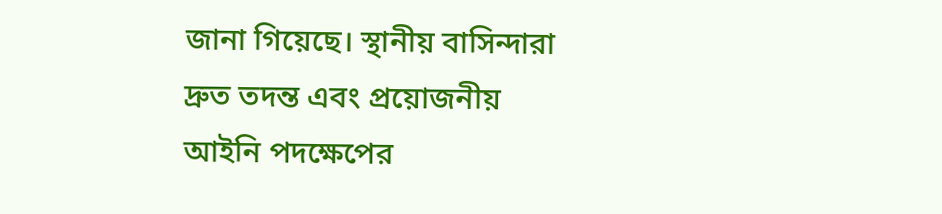জানা গিয়েছে। স্থানীয় বাসিন্দারা দ্রুত তদন্ত এবং প্রয়োজনীয় আইনি পদক্ষেপের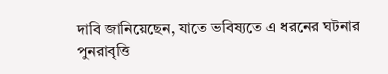দাবি জানিয়েছেন, যাতে ভবিষ্যতে এ ধরনের ঘটনার পুনরাবৃত্তি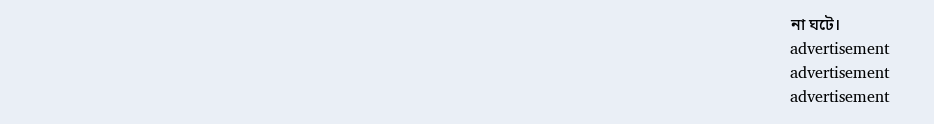না ঘটে।
advertisement
advertisement
advertisement